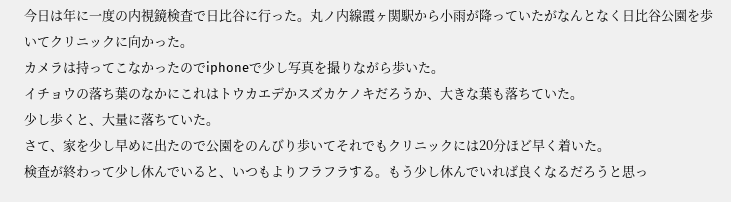今日は年に一度の内視鏡検査で日比谷に行った。丸ノ内線霞ヶ関駅から小雨が降っていたがなんとなく日比谷公園を歩いてクリニックに向かった。
カメラは持ってこなかったのでiphoneで少し写真を撮りながら歩いた。
イチョウの落ち葉のなかにこれはトウカエデかスズカケノキだろうか、大きな葉も落ちていた。
少し歩くと、大量に落ちていた。
さて、家を少し早めに出たので公園をのんびり歩いてそれでもクリニックには20分ほど早く着いた。
検査が終わって少し休んでいると、いつもよりフラフラする。もう少し休んでいれば良くなるだろうと思っ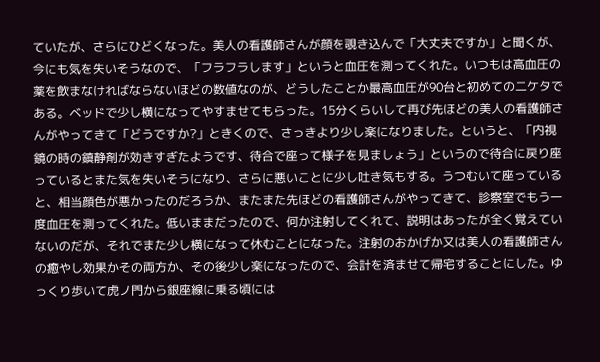ていたが、さらにひどくなった。美人の看護師さんが顔を覗き込んで「大丈夫ですか」と聞くが、今にも気を失いそうなので、「フラフラします」というと血圧を測ってくれた。いつもは高血圧の薬を飲まなければならないほどの数値なのが、どうしたことか最高血圧が90台と初めての二ケタである。ベッドで少し横になってやすませてもらった。15分くらいして再び先ほどの美人の看護師さんがやってきて「どうですか?」ときくので、さっきより少し楽になりました。というと、「内視鏡の時の鎮静剤が効きすぎたようです、待合で座って様子を見ましょう」というので待合に戻り座っているとまた気を失いそうになり、さらに悪いことに少し吐き気もする。うつむいて座っていると、相当顔色が悪かったのだろうか、またまた先ほどの看護師さんがやってきて、診察室でもう一度血圧を測ってくれた。低いままだったので、何か注射してくれて、説明はあったが全く覚えていないのだが、それでまた少し横になって休むことになった。注射のおかげか又は美人の看護師さんの癒やし効果かその両方か、その後少し楽になったので、会計を済ませて帰宅することにした。ゆっくり歩いて虎ノ門から銀座線に乗る頃には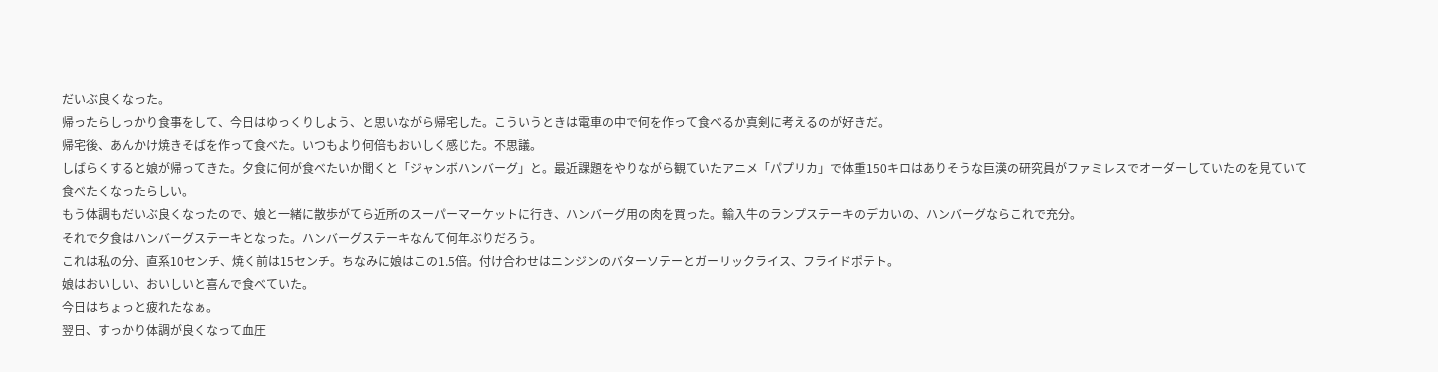だいぶ良くなった。
帰ったらしっかり食事をして、今日はゆっくりしよう、と思いながら帰宅した。こういうときは電車の中で何を作って食べるか真剣に考えるのが好きだ。
帰宅後、あんかけ焼きそばを作って食べた。いつもより何倍もおいしく感じた。不思議。
しばらくすると娘が帰ってきた。夕食に何が食べたいか聞くと「ジャンボハンバーグ」と。最近課題をやりながら観ていたアニメ「パプリカ」で体重150キロはありそうな巨漢の研究員がファミレスでオーダーしていたのを見ていて食べたくなったらしい。
もう体調もだいぶ良くなったので、娘と一緒に散歩がてら近所のスーパーマーケットに行き、ハンバーグ用の肉を買った。輸入牛のランプステーキのデカいの、ハンバーグならこれで充分。
それで夕食はハンバーグステーキとなった。ハンバーグステーキなんて何年ぶりだろう。
これは私の分、直系10センチ、焼く前は15センチ。ちなみに娘はこの1.5倍。付け合わせはニンジンのバターソテーとガーリックライス、フライドポテト。
娘はおいしい、おいしいと喜んで食べていた。
今日はちょっと疲れたなぁ。
翌日、すっかり体調が良くなって血圧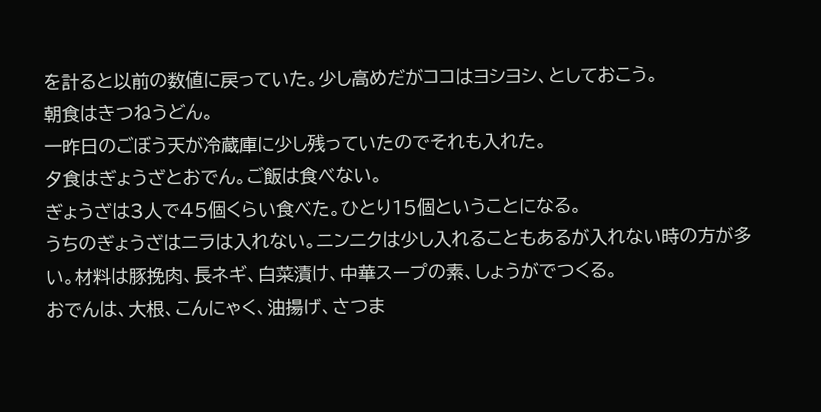を計ると以前の数値に戻っていた。少し高めだがココはヨシヨシ、としておこう。
朝食はきつねうどん。
一昨日のごぼう天が冷蔵庫に少し残っていたのでそれも入れた。
夕食はぎょうざとおでん。ご飯は食べない。
ぎょうざは3人で45個くらい食べた。ひとり15個ということになる。
うちのぎょうざはニラは入れない。ニンニクは少し入れることもあるが入れない時の方が多い。材料は豚挽肉、長ネギ、白菜漬け、中華スープの素、しょうがでつくる。
おでんは、大根、こんにゃく、油揚げ、さつま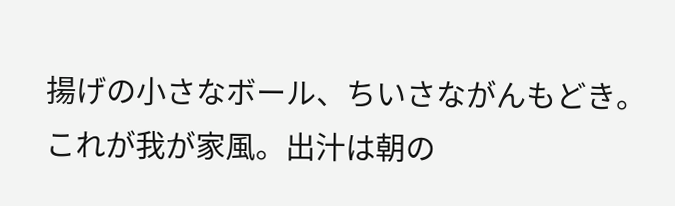揚げの小さなボール、ちいさながんもどき。これが我が家風。出汁は朝の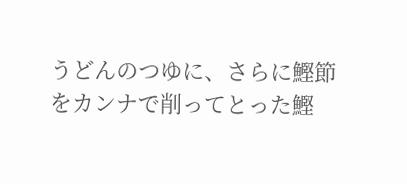うどんのつゆに、さらに鰹節をカンナで削ってとった鰹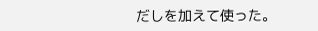だしを加えて使った。